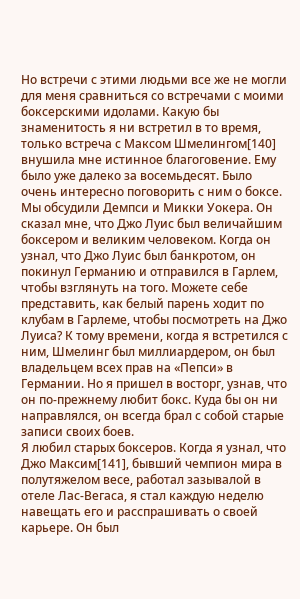Но встречи с этими людьми все же не могли для меня сравниться со встречами с моими боксерскими идолами. Какую бы знаменитость я ни встретил в то время, только встреча с Максом Шмелингом[140] внушила мне истинное благоговение. Ему было уже далеко за восемьдесят. Было очень интересно поговорить с ним о боксе. Мы обсудили Демпси и Микки Уокера. Он сказал мне, что Джо Луис был величайшим боксером и великим человеком. Когда он узнал, что Джо Луис был банкротом, он покинул Германию и отправился в Гарлем, чтобы взглянуть на того. Можете себе представить, как белый парень ходит по клубам в Гарлеме, чтобы посмотреть на Джо Луиса? К тому времени, когда я встретился с ним, Шмелинг был миллиардером, он был владельцем всех прав на «Пепси» в Германии. Но я пришел в восторг, узнав, что он по-прежнему любит бокс. Куда бы он ни направлялся, он всегда брал с собой старые записи своих боев.
Я любил старых боксеров. Когда я узнал, что Джо Максим[141], бывший чемпион мира в полутяжелом весе, работал зазывалой в отеле Лас-Вегаса, я стал каждую неделю навещать его и расспрашивать о своей карьере. Он был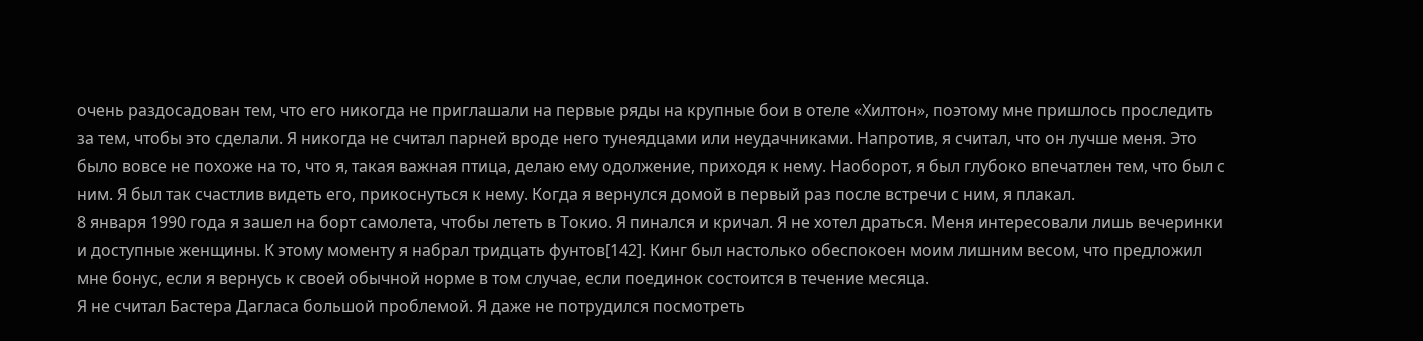очень раздосадован тем, что его никогда не приглашали на первые ряды на крупные бои в отеле «Хилтон», поэтому мне пришлось проследить за тем, чтобы это сделали. Я никогда не считал парней вроде него тунеядцами или неудачниками. Напротив, я считал, что он лучше меня. Это было вовсе не похоже на то, что я, такая важная птица, делаю ему одолжение, приходя к нему. Наоборот, я был глубоко впечатлен тем, что был с ним. Я был так счастлив видеть его, прикоснуться к нему. Когда я вернулся домой в первый раз после встречи с ним, я плакал.
8 января 1990 года я зашел на борт самолета, чтобы лететь в Токио. Я пинался и кричал. Я не хотел драться. Меня интересовали лишь вечеринки и доступные женщины. К этому моменту я набрал тридцать фунтов[142]. Кинг был настолько обеспокоен моим лишним весом, что предложил мне бонус, если я вернусь к своей обычной норме в том случае, если поединок состоится в течение месяца.
Я не считал Бастера Дагласа большой проблемой. Я даже не потрудился посмотреть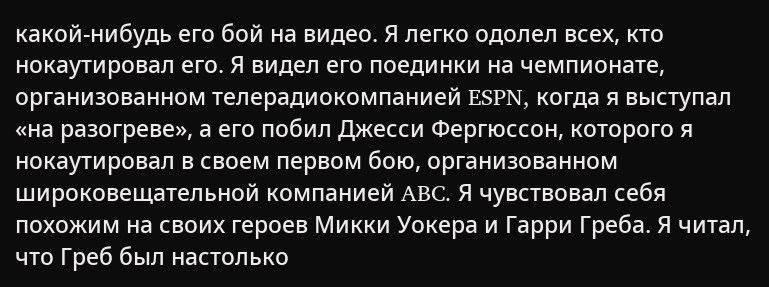какой-нибудь его бой на видео. Я легко одолел всех, кто нокаутировал его. Я видел его поединки на чемпионате, организованном телерадиокомпанией ESPN, когда я выступал «на разогреве», а его побил Джесси Фергюссон, которого я нокаутировал в своем первом бою, организованном широковещательной компанией ABC. Я чувствовал себя похожим на своих героев Микки Уокера и Гарри Греба. Я читал, что Греб был настолько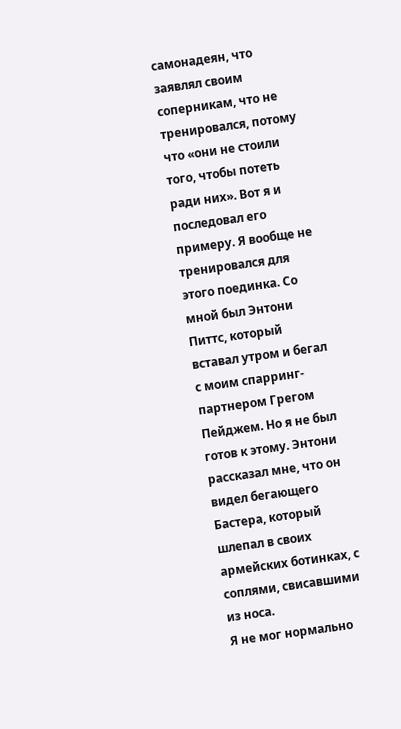самонадеян, что заявлял своим соперникам, что не тренировался, потому что «они не стоили того, чтобы потеть ради них». Вот я и последовал его примеру. Я вообще не тренировался для этого поединка. Со мной был Энтони Питтс, который вставал утром и бегал с моим спарринг-партнером Грегом Пейджем. Но я не был готов к этому. Энтони рассказал мне, что он видел бегающего Бастера, который шлепал в своих армейских ботинках, с соплями, свисавшими из носа.
Я не мог нормально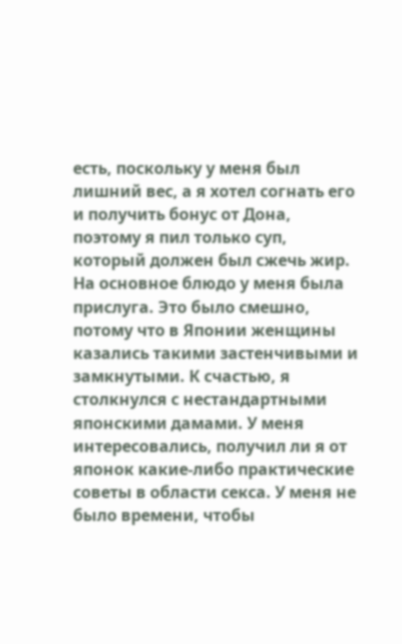есть, поскольку у меня был лишний вес, а я хотел согнать его и получить бонус от Дона, поэтому я пил только суп, который должен был сжечь жир. На основное блюдо у меня была прислуга. Это было смешно, потому что в Японии женщины казались такими застенчивыми и замкнутыми. К счастью, я столкнулся с нестандартными японскими дамами. У меня интересовались, получил ли я от японок какие-либо практические советы в области секса. У меня не было времени, чтобы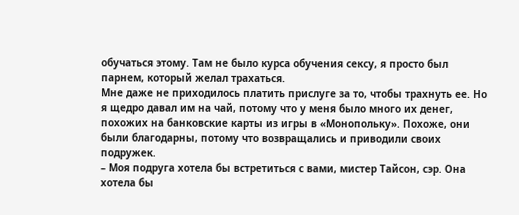обучаться этому. Там не было курса обучения сексу, я просто был парнем, который желал трахаться.
Мне даже не приходилось платить прислуге за то, чтобы трахнуть ее. Но я щедро давал им на чай, потому что у меня было много их денег, похожих на банковские карты из игры в «Монопольку». Похоже, они были благодарны, потому что возвращались и приводили своих подружек.
– Моя подруга хотела бы встретиться с вами, мистер Тайсон, сэр. Она хотела бы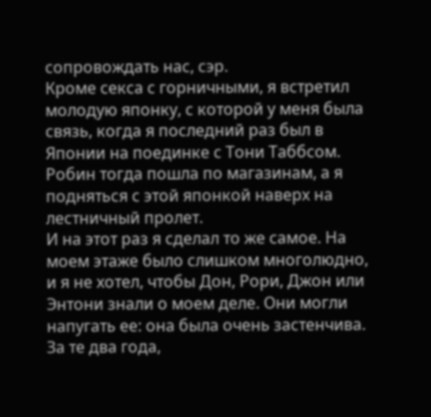сопровождать нас, сэр.
Кроме секса с горничными, я встретил молодую японку, с которой у меня была связь, когда я последний раз был в Японии на поединке с Тони Таббсом. Робин тогда пошла по магазинам, а я подняться с этой японкой наверх на лестничный пролет.
И на этот раз я сделал то же самое. На моем этаже было слишком многолюдно, и я не хотел, чтобы Дон, Рори, Джон или Энтони знали о моем деле. Они могли напугать ее: она была очень застенчива. За те два года,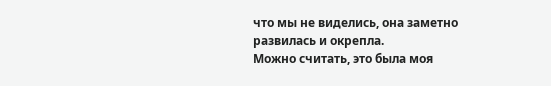что мы не виделись, она заметно развилась и окрепла.
Можно считать, это была моя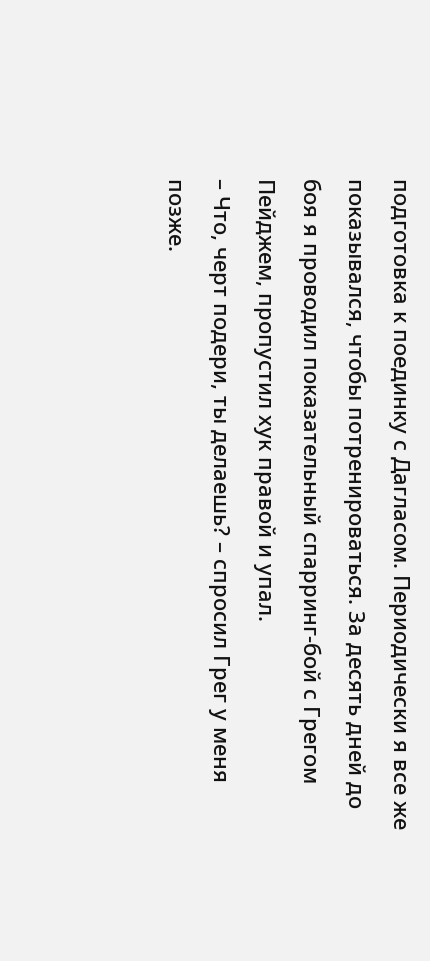подготовка к поединку с Дагласом. Периодически я все же показывался, чтобы потренироваться. За десять дней до боя я проводил показательный спарринг-бой с Грегом Пейджем, пропустил хук правой и упал.
– Что, черт подери, ты делаешь? – спросил Грег у меня позже.